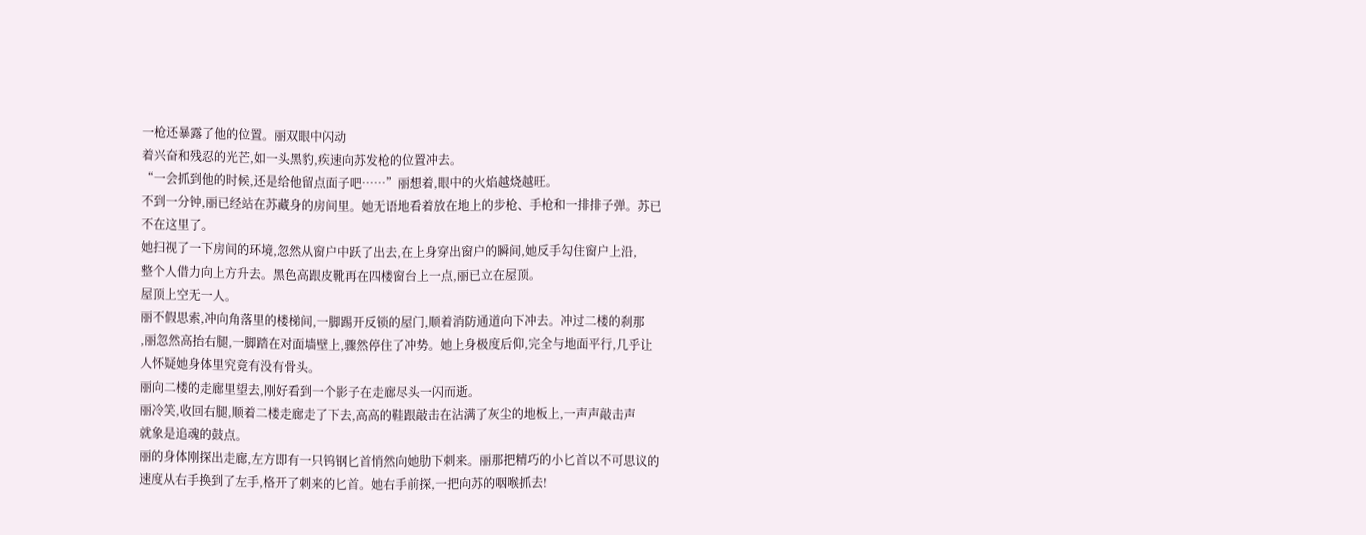一枪还暴露了他的位置。丽双眼中闪动
着兴奋和残忍的光芒,如一头黑豹,疾速向苏发枪的位置冲去。
“一会抓到他的时候,还是给他留点面子吧……”丽想着,眼中的火焰越烧越旺。
不到一分钟,丽已经站在苏藏身的房间里。她无语地看着放在地上的步枪、手枪和一排排子弹。苏已
不在这里了。
她扫视了一下房间的环境,忽然从窗户中跃了出去,在上身穿出窗户的瞬间,她反手勾住窗户上沿,
整个人借力向上方升去。黑色高跟皮靴再在四楼窗台上一点,丽已立在屋顶。
屋顶上空无一人。
丽不假思索,冲向角落里的楼梯间,一脚踢开反锁的屋门,顺着消防通道向下冲去。冲过二楼的刹那
,丽忽然高抬右腿,一脚踏在对面墙壁上,骤然停住了冲势。她上身极度后仰,完全与地面平行,几乎让
人怀疑她身体里究竟有没有骨头。
丽向二楼的走廊里望去,刚好看到一个影子在走廊尽头一闪而逝。
丽冷笑,收回右腿,顺着二楼走廊走了下去,高高的鞋跟敲击在沾满了灰尘的地板上,一声声敲击声
就象是追魂的鼓点。
丽的身体刚探出走廊,左方即有一只钨钢匕首悄然向她肋下刺来。丽那把精巧的小匕首以不可思议的
速度从右手换到了左手,格开了刺来的匕首。她右手前探,一把向苏的咽喉抓去!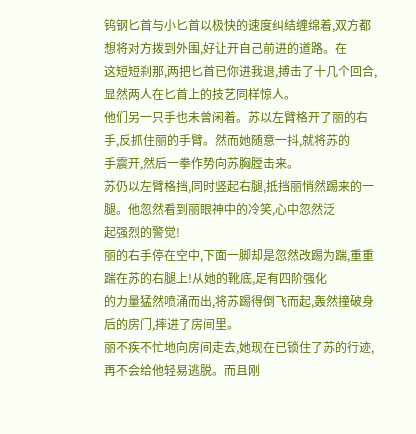钨钢匕首与小匕首以极快的速度纠结缠绵着,双方都想将对方拨到外围,好让开自己前进的道路。在
这短短刹那,两把匕首已你进我退,搏击了十几个回合,显然两人在匕首上的技艺同样惊人。
他们另一只手也未曾闲着。苏以左臂格开了丽的右手,反抓住丽的手臂。然而她随意一抖,就将苏的
手震开,然后一拳作势向苏胸膛击来。
苏仍以左臂格挡,同时竖起右腿,抵挡丽悄然踢来的一腿。他忽然看到丽眼神中的冷笑,心中忽然泛
起强烈的警觉!
丽的右手停在空中,下面一脚却是忽然改踢为踹,重重踹在苏的右腿上!从她的靴底,足有四阶强化
的力量猛然喷涌而出,将苏踢得倒飞而起,轰然撞破身后的房门,摔进了房间里。
丽不疾不忙地向房间走去,她现在已锁住了苏的行迹,再不会给他轻易逃脱。而且刚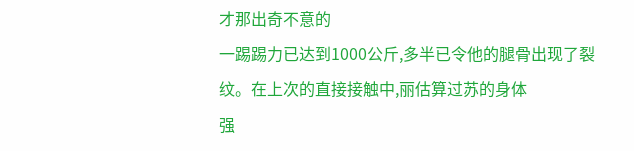才那出奇不意的
一踢踢力已达到1000公斤,多半已令他的腿骨出现了裂纹。在上次的直接接触中,丽估算过苏的身体
强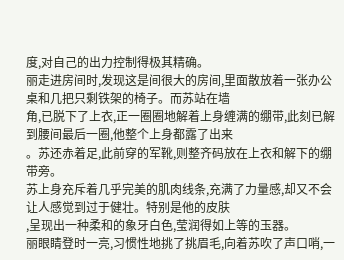度,对自己的出力控制得极其精确。
丽走进房间时,发现这是间很大的房间,里面散放着一张办公桌和几把只剩铁架的椅子。而苏站在墙
角,已脱下了上衣,正一圈圈地解着上身缠满的绷带,此刻已解到腰间最后一圈,他整个上身都露了出来
。苏还赤着足,此前穿的军靴,则整齐码放在上衣和解下的绷带旁。
苏上身充斥着几乎完美的肌肉线条,充满了力量感,却又不会让人感觉到过于健壮。特别是他的皮肤
,呈现出一种柔和的象牙白色,莹润得如上等的玉器。
丽眼睛登时一亮,习惯性地挑了挑眉毛,向着苏吹了声口哨,一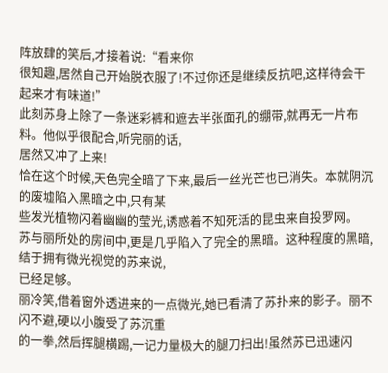阵放肆的笑后,才接着说:“看来你
很知趣,居然自己开始脱衣服了!不过你还是继续反抗吧,这样待会干起来才有味道!”
此刻苏身上除了一条迷彩裤和遮去半张面孔的绷带,就再无一片布料。他似乎很配合,听完丽的话,
居然又冲了上来!
恰在这个时候,天色完全暗了下来,最后一丝光芒也已消失。本就阴沉的废墟陷入黑暗之中,只有某
些发光植物闪着幽幽的莹光,诱惑着不知死活的昆虫来自投罗网。
苏与丽所处的房间中,更是几乎陷入了完全的黑暗。这种程度的黑暗,结于拥有微光视觉的苏来说,
已经足够。
丽冷笑,借着窗外透进来的一点微光,她已看清了苏扑来的影子。丽不闪不避,硬以小腹受了苏沉重
的一拳,然后挥腿横踢,一记力量极大的腿刀扫出!虽然苏已迅速闪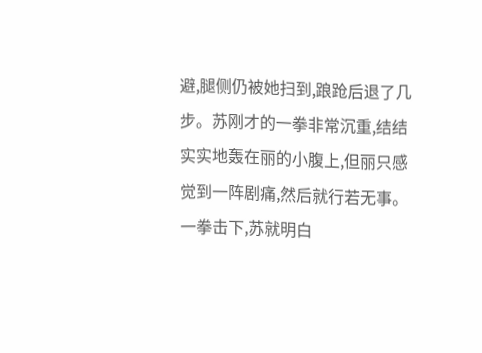避,腿侧仍被她扫到,踉跄后退了几
步。苏刚才的一拳非常沉重,结结实实地轰在丽的小腹上,但丽只感觉到一阵剧痛,然后就行若无事。
一拳击下,苏就明白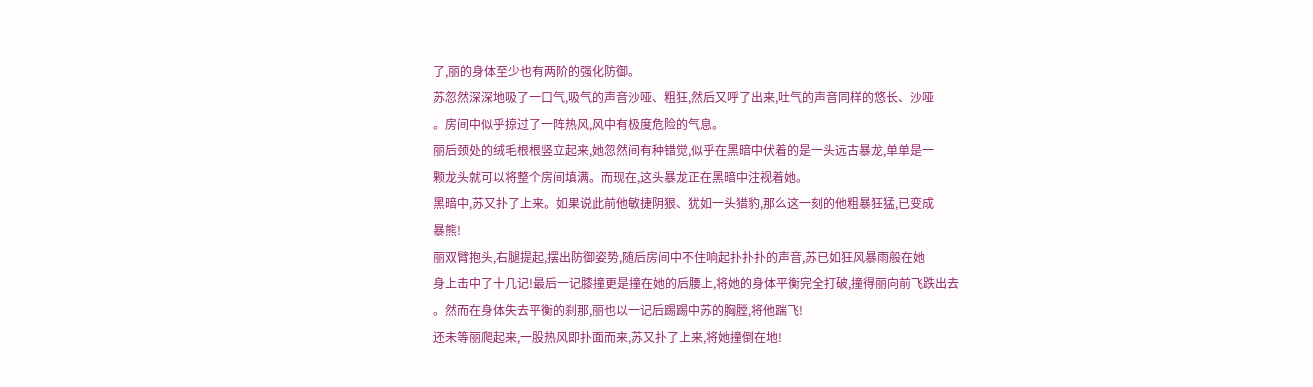了,丽的身体至少也有两阶的强化防御。
苏忽然深深地吸了一口气,吸气的声音沙哑、粗狂,然后又呼了出来,吐气的声音同样的悠长、沙哑
。房间中似乎掠过了一阵热风,风中有极度危险的气息。
丽后颈处的绒毛根根竖立起来,她忽然间有种错觉,似乎在黑暗中伏着的是一头远古暴龙,单单是一
颗龙头就可以将整个房间填满。而现在,这头暴龙正在黑暗中注视着她。
黑暗中,苏又扑了上来。如果说此前他敏捷阴狠、犹如一头猎豹,那么这一刻的他粗暴狂猛,已变成
暴熊!
丽双臂抱头,右腿提起,摆出防御姿势,随后房间中不住响起扑扑扑的声音,苏已如狂风暴雨般在她
身上击中了十几记!最后一记膝撞更是撞在她的后腰上,将她的身体平衡完全打破,撞得丽向前飞跌出去
。然而在身体失去平衡的刹那,丽也以一记后踢踢中苏的胸膛,将他踹飞!
还未等丽爬起来,一股热风即扑面而来,苏又扑了上来,将她撞倒在地!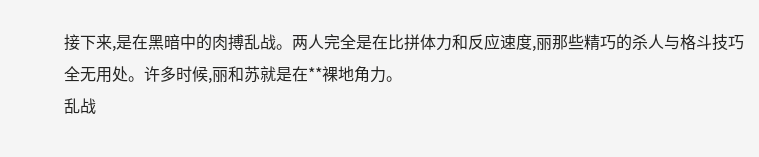接下来,是在黑暗中的肉搏乱战。两人完全是在比拼体力和反应速度,丽那些精巧的杀人与格斗技巧
全无用处。许多时候,丽和苏就是在**裸地角力。
乱战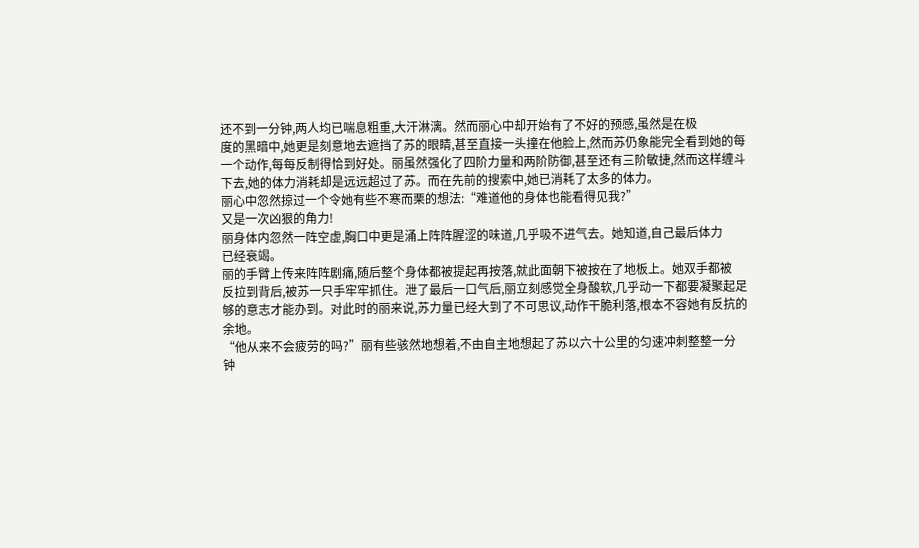还不到一分钟,两人均已喘息粗重,大汗淋漓。然而丽心中却开始有了不好的预感,虽然是在极
度的黑暗中,她更是刻意地去遮挡了苏的眼睛,甚至直接一头撞在他脸上,然而苏仍象能完全看到她的每
一个动作,每每反制得恰到好处。丽虽然强化了四阶力量和两阶防御,甚至还有三阶敏捷,然而这样缠斗
下去,她的体力消耗却是远远超过了苏。而在先前的搜索中,她已消耗了太多的体力。
丽心中忽然掠过一个令她有些不寒而栗的想法:“难道他的身体也能看得见我?”
又是一次凶狠的角力!
丽身体内忽然一阵空虚,胸口中更是涌上阵阵腥涩的味道,几乎吸不进气去。她知道,自己最后体力
已经衰竭。
丽的手臂上传来阵阵剧痛,随后整个身体都被提起再按落,就此面朝下被按在了地板上。她双手都被
反拉到背后,被苏一只手牢牢抓住。泄了最后一口气后,丽立刻感觉全身酸软,几乎动一下都要凝聚起足
够的意志才能办到。对此时的丽来说,苏力量已经大到了不可思议,动作干脆利落,根本不容她有反抗的
余地。
“他从来不会疲劳的吗?”丽有些骇然地想着,不由自主地想起了苏以六十公里的匀速冲刺整整一分
钟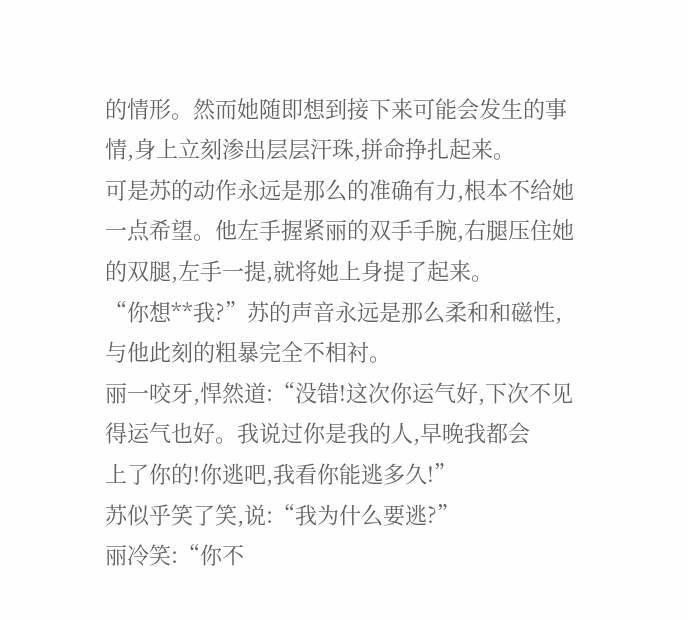的情形。然而她随即想到接下来可能会发生的事情,身上立刻渗出层层汗珠,拼命挣扎起来。
可是苏的动作永远是那么的准确有力,根本不给她一点希望。他左手握紧丽的双手手腕,右腿压住她
的双腿,左手一提,就将她上身提了起来。
“你想**我?”苏的声音永远是那么柔和和磁性,与他此刻的粗暴完全不相衬。
丽一咬牙,悍然道:“没错!这次你运气好,下次不见得运气也好。我说过你是我的人,早晚我都会
上了你的!你逃吧,我看你能逃多久!”
苏似乎笑了笑,说:“我为什么要逃?”
丽冷笑:“你不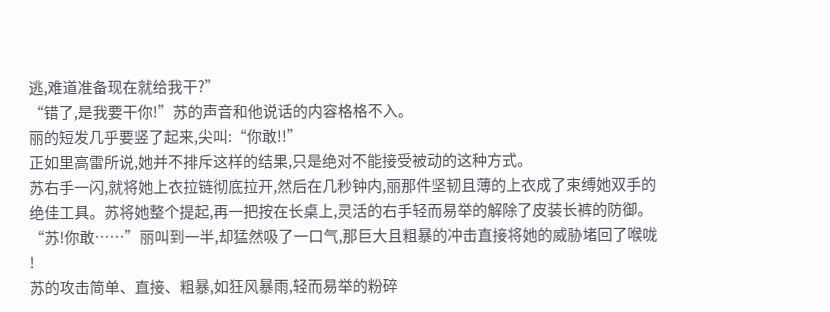逃,难道准备现在就给我干?”
“错了,是我要干你!”苏的声音和他说话的内容格格不入。
丽的短发几乎要竖了起来,尖叫:“你敢!!”
正如里高雷所说,她并不排斥这样的结果,只是绝对不能接受被动的这种方式。
苏右手一闪,就将她上衣拉链彻底拉开,然后在几秒钟内,丽那件坚韧且薄的上衣成了束缚她双手的
绝佳工具。苏将她整个提起,再一把按在长桌上,灵活的右手轻而易举的解除了皮装长裤的防御。
“苏!你敢……”丽叫到一半,却猛然吸了一口气,那巨大且粗暴的冲击直接将她的威胁堵回了喉咙
!
苏的攻击简单、直接、粗暴,如狂风暴雨,轻而易举的粉碎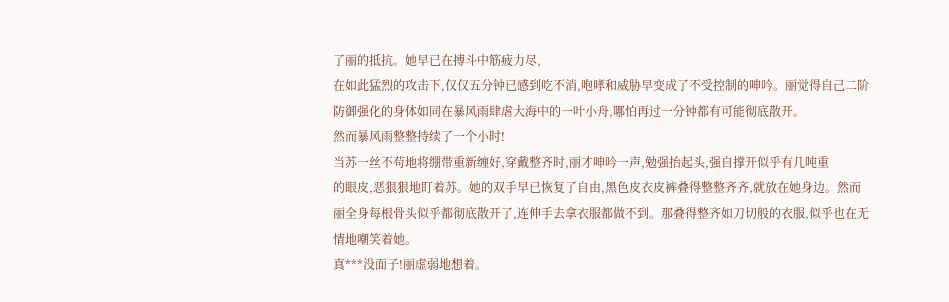了丽的抵抗。她早已在搏斗中筋疲力尽,
在如此猛烈的攻击下,仅仅五分钟已感到吃不消,咆哮和威胁早变成了不受控制的呻吟。丽觉得自己二阶
防御强化的身体如同在暴风雨肆虐大海中的一叶小舟,哪怕再过一分钟都有可能彻底散开。
然而暴风雨整整持续了一个小时!
当苏一丝不苟地将绷带重新缠好,穿戴整齐时,丽才呻吟一声,勉强抬起头,强自撑开似乎有几吨重
的眼皮,恶狠狠地盯着苏。她的双手早已恢复了自由,黑色皮衣皮裤叠得整整齐齐,就放在她身边。然而
丽全身每根骨头似乎都彻底散开了,连伸手去拿衣服都做不到。那叠得整齐如刀切般的衣服,似乎也在无
情地嘲笑着她。
真***没面子!丽虚弱地想着。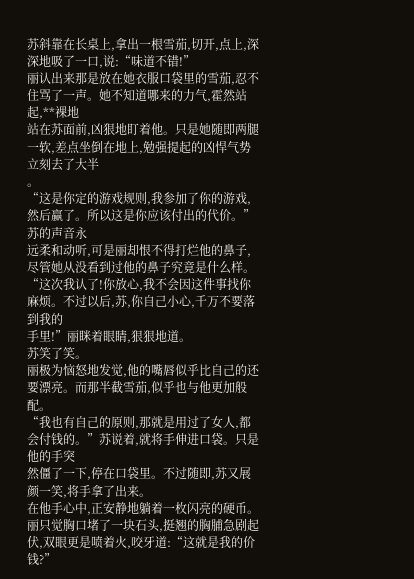苏斜靠在长桌上,拿出一根雪茄,切开,点上,深深地吸了一口,说:“味道不错!”
丽认出来那是放在她衣服口袋里的雪茄,忍不住骂了一声。她不知道哪来的力气,霍然站起,**裸地
站在苏面前,凶狠地盯着他。只是她随即两腿一软,差点坐倒在地上,勉强提起的凶悍气势立刻去了大半
。
“这是你定的游戏规则,我参加了你的游戏,然后赢了。所以这是你应该付出的代价。”苏的声音永
远柔和动听,可是丽却恨不得打烂他的鼻子,尽管她从没看到过他的鼻子究竟是什么样。
“这次我认了!你放心,我不会因这件事找你麻烦。不过以后,苏,你自己小心,千万不要落到我的
手里!”丽眯着眼睛,狠狠地道。
苏笑了笑。
丽极为恼怒地发觉,他的嘴唇似乎比自己的还要漂亮。而那半截雪茄,似乎也与他更加般配。
“我也有自己的原则,那就是用过了女人,都会付钱的。”苏说着,就将手伸进口袋。只是他的手突
然僵了一下,停在口袋里。不过随即,苏又展颜一笑,将手拿了出来。
在他手心中,正安静地躺着一枚闪亮的硬币。
丽只觉胸口堵了一块石头,挺翘的胸脯急剧起伏,双眼更是喷着火,咬牙道:“这就是我的价钱?”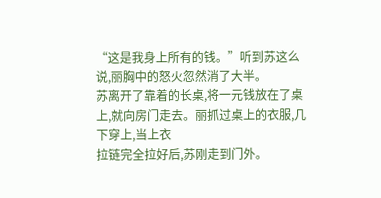“这是我身上所有的钱。”听到苏这么说,丽胸中的怒火忽然消了大半。
苏离开了靠着的长桌,将一元钱放在了桌上,就向房门走去。丽抓过桌上的衣服,几下穿上,当上衣
拉链完全拉好后,苏刚走到门外。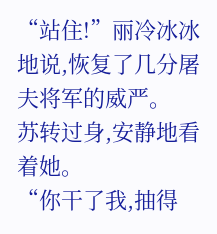“站住!”丽冷冰冰地说,恢复了几分屠夫将军的威严。
苏转过身,安静地看着她。
“你干了我,抽得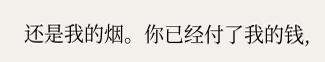还是我的烟。你已经付了我的钱,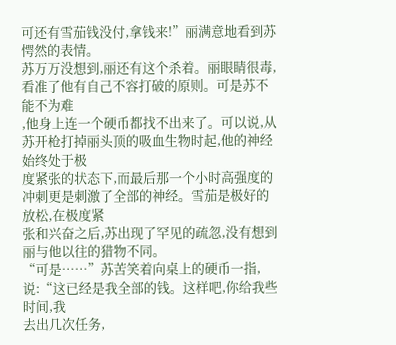可还有雪茄钱没付,拿钱来!”丽满意地看到苏
愕然的表情。
苏万万没想到,丽还有这个杀着。丽眼睛很毒,看准了他有自己不容打破的原则。可是苏不能不为难
,他身上连一个硬币都找不出来了。可以说,从苏开枪打掉丽头顶的吸血生物时起,他的神经始终处于极
度紧张的状态下,而最后那一个小时高强度的冲刺更是刺激了全部的神经。雪茄是极好的放松,在极度紧
张和兴奋之后,苏出现了罕见的疏忽,没有想到丽与他以往的猎物不同。
“可是……”苏苦笑着向桌上的硬币一指,说:“这已经是我全部的钱。这样吧,你给我些时间,我
去出几次任务,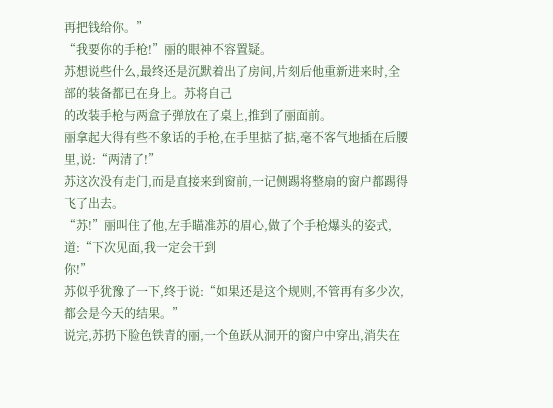再把钱给你。”
“我要你的手枪!”丽的眼神不容置疑。
苏想说些什么,最终还是沉默着出了房间,片刻后他重新进来时,全部的装备都已在身上。苏将自己
的改装手枪与两盒子弹放在了桌上,推到了丽面前。
丽拿起大得有些不象话的手枪,在手里掂了掂,毫不客气地插在后腰里,说:“两清了!”
苏这次没有走门,而是直接来到窗前,一记侧踢将整扇的窗户都踢得飞了出去。
“苏!”丽叫住了他,左手瞄准苏的眉心,做了个手枪爆头的姿式,道:“下次见面,我一定会干到
你!”
苏似乎犹豫了一下,终于说:“如果还是这个规则,不管再有多少次,都会是今天的结果。”
说完,苏扔下脸色铁青的丽,一个鱼跃从洞开的窗户中穿出,消失在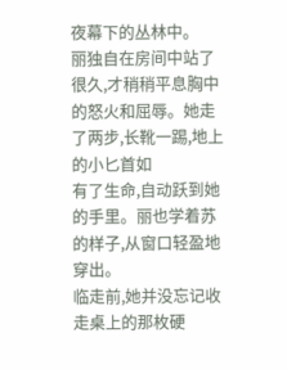夜幕下的丛林中。
丽独自在房间中站了很久,才稍稍平息胸中的怒火和屈辱。她走了两步,长靴一踢,地上的小匕首如
有了生命,自动跃到她的手里。丽也学着苏的样子,从窗口轻盈地穿出。
临走前,她并没忘记收走桌上的那枚硬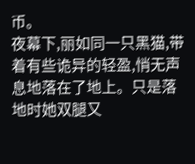币。
夜幕下,丽如同一只黑猫,带着有些诡异的轻盈,悄无声息地落在了地上。只是落地时她双腿又